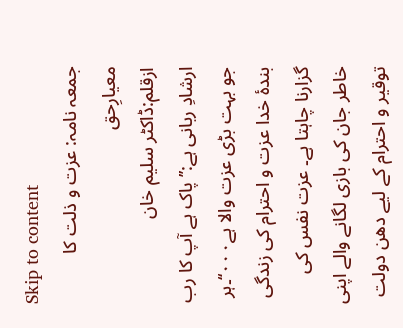Skip to content
جمعہ نامہ: عزت و ذلت کا معیارِحق
ازقلم:ڈاکٹر سلیم خان
ارشادِ ربانی ہے:’’ پاک ہے آپ کا رب جو بہت بڑی عزت والا ہے۰۰۰‘‘۔ہر بندۂ خدا عزت و احترام کی زندگی گزارنا چاہتا ہے۔ عزت نفس کی خاطر جان کی بازی لگانے والے اپنی توقیر و احترام کے لیے دھن دولت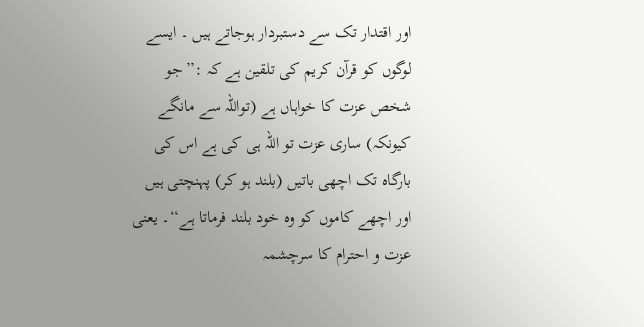اور اقتدار تک سے دستبردار ہوجاتے ہیں ۔ ایسے لوگوں کو قرآن کریم کی تلقین ہے کہ :’’جو شخص عزت کا خواہاں ہے (تواللہ سے مانگے کیونکہ) ساری عزت تو اللہ ہی کی ہے اس کی بارگاہ تک اچھی باتیں (بلند ہو کر) پہنچتی ہیں اور اچھے کاموں کو وہ خود بلند فرماتا ہے‘‘۔ یعنی عزت و احترام کا سرچشمہ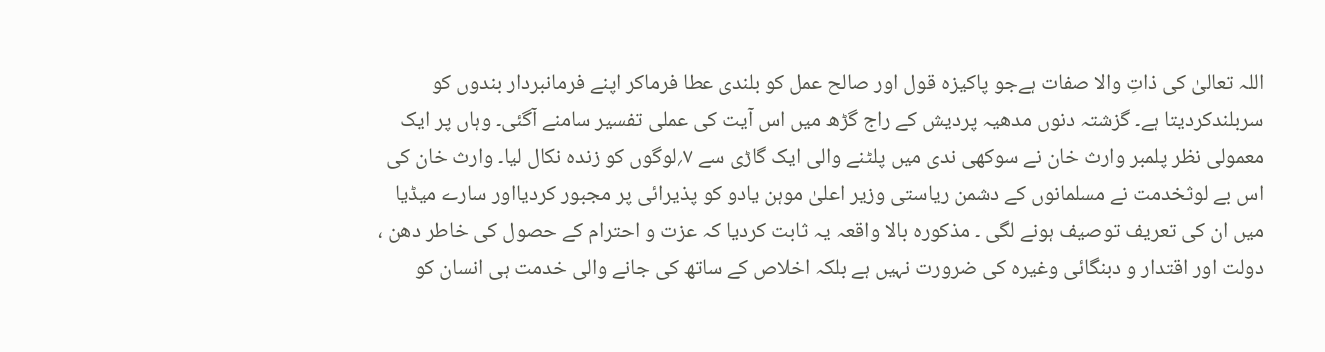اللہ تعالیٰ کی ذاتِ والا صفات ہےجو پاکیزہ قول اور صالح عمل کو بلندی عطا فرماکر اپنے فرمانبردار بندوں کو سربلندکردیتا ہے۔ گزشتہ دنوں مدھیہ پردیش کے راج گڑھ میں اس آیت کی عملی تفسیر سامنے آگئی۔ وہاں پر ایک معمولی نظر پلمبر وارث خان نے سوکھی ندی میں پلٹنے والی ایک گاڑی سے ۷؍لوگوں کو زندہ نکال لیا۔ وارث خان کی اس بے لوثخدمت نے مسلمانوں کے دشمن ریاستی وزیر اعلیٰ موہن یادو کو پذیرائی پر مجبور کردیااور سارے میڈیا میں ان کی تعریف توصیف ہونے لگی ۔ مذکورہ بالا واقعہ یہ ثابت کردیا کہ عزت و احترام کے حصول کی خاطر دھن ، دولت اور اقتدار و دبنگائی وغیرہ کی ضرورت نہیں ہے بلکہ اخلاص کے ساتھ کی جانے والی خدمت ہی انسان کو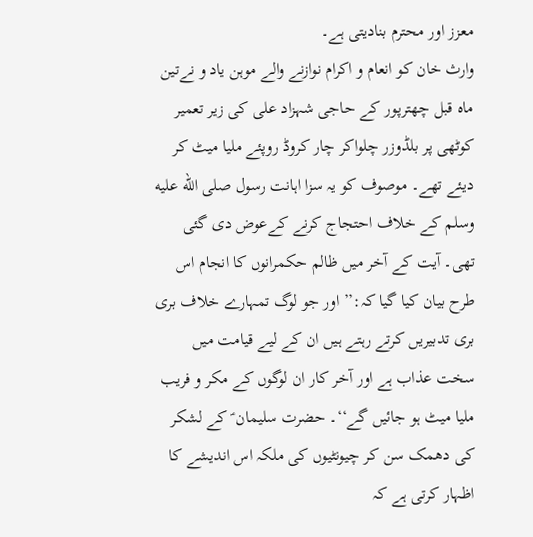معزز اور محترم بنادیتی ہے۔
وارث خان کو انعام و اکرام نوازنے والے موہن یاد و نےتین ماہ قبل چھترپور کے حاجی شہزاد علی کی زیر تعمیر کوٹھی پر بلڈوزر چلواکر چار کروڈ روپئے ملیا میٹ کر دیئے تھے۔ موصوف کو یہ سزا اہانت رسول صلى الله عليه وسلم کے خلاف احتجاج کرنے کےعوض دی گئی تھی۔ آیت کے آخر میں ظالم حکمرانوں کا انجام اس طرح بیان کیا گیا کہ:’’ اور جو لوگ تمہارے خلاف بری بری تدبیریں کرتے رہتے ہیں ان کے لیے قیامت میں سخت عذاب ہے اور آخر کار ان لوگوں کے مکر و فریب ملیا میٹ ہو جائیں گے‘‘۔ حضرت سلیمان ؑ کے لشکر کی دھمک سن کر چیونٹیوں کی ملکہ اس اندیشے کا اظہار کرتی ہے کہ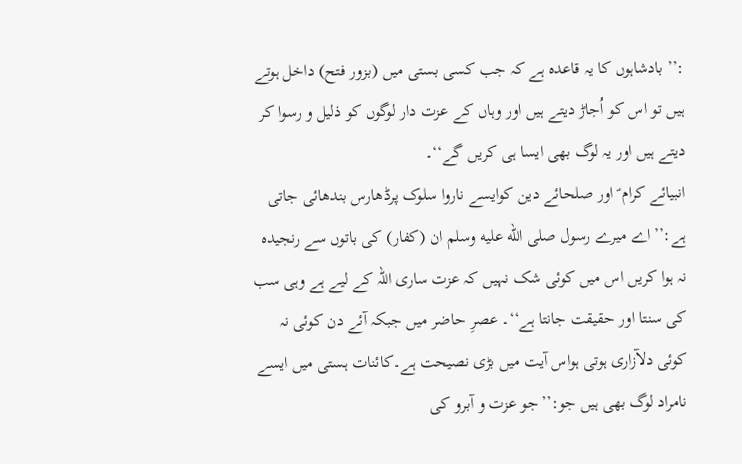:’’ بادشاہوں کا یہ قاعدہ ہے کہ جب کسی بستی میں (بزور فتح) داخل ہوتے ہیں تو اس کو اُجاڑ دیتے ہیں اور وہاں کے عزت دار لوگوں کو ذلیل و رسوا کر دیتے ہیں اور یہ لوگ بھی ایسا ہی کریں گے‘‘۔
انبیائے کرام ؑ اور صلحائے دین کوایسے ناروا سلوک پرڈھارس بندھائی جاتی ہے:’’اے میرے رسول صلى الله عليه وسلم ان (کفار) کی باتوں سے رنجیدہ نہ ہوا کریں اس میں کوئی شک نہیں کہ عزت ساری اللہ کے لیے ہے وہی سب کی سنتا اور حقیقت جانتا ہے‘‘۔ عصرِ حاضر میں جبکہ آئے دن کوئی نہ کوئی دلآزاری ہوتی ہواس آیت میں بڑی نصیحت ہے۔کائنات ہستی میں ایسے نامراد لوگ بھی ہیں جو:’’جو عزت و آبرو کی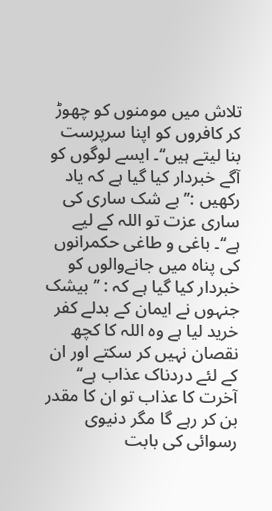تلاش میں مومنوں کو چھوڑ کر کافروں کو اپنا سرپرست بنا لیتے ہیں‘‘۔ ایسے لوگوں کو آگے خبردار کیا گیا ہے کہ یاد رکھیں :’’ بے شک ساری کی ساری عزت تو اللہ کے لیے ہے‘‘۔ باغی و طاغی حکمرانوں کی پناہ میں جانےوالوں کو خبردار کیا گیا ہے کہ : ’’ بیشک جنہوں نے ایمان کے بدلے کفر خرید لیا ہے وہ اللہ کا کچھ نقصان نہیں کر سکتے اور ان کے لئے دردناک عذاب ہے‘‘ آخرت کا عذاب تو ان کا مقدر بن کر رہے گا مگر دنیوی رسوائی کی بابت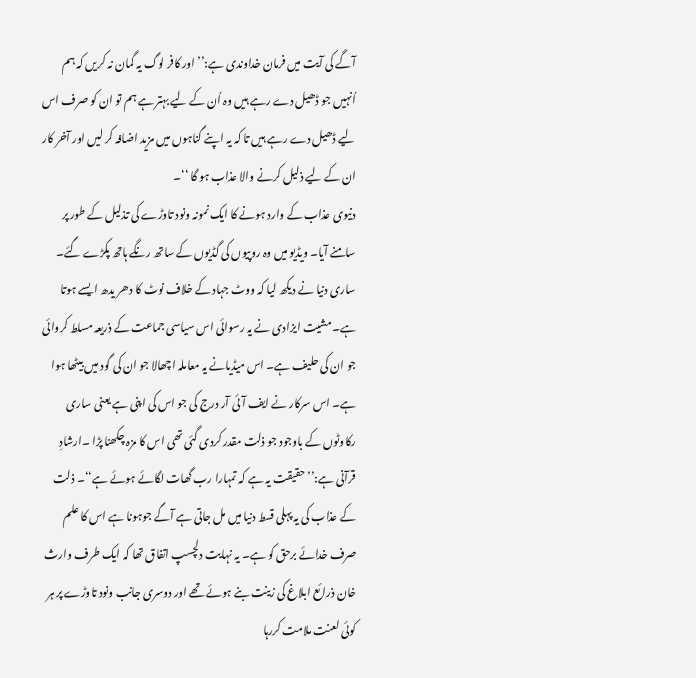آگے کی آیت میں فرمان خداوندی ہے:’’اور کافر لوگ یہ گمان نہ کریں کہ ہم اُنہیں جو ڈھیل دے رہے ہیں وہ اُن کے لیے بہتر ہے ہم تو ان کو صرف اس لیے ڈھیل دے رہے ہیں تا کہ یہ اپنے گناہوں میں مزید اضافہ کر لیں اور آخر کار ان کے لیے ذلیل کرنے والا عذاب ہو گا ‘‘۔
دنیوی عذاب کے وارد ہونے کا ایک نمونہ ونود تاوڑے کی تذلیل کے طور پر سامنے آیا۔ ویڈیو میں وہ روپیوں کی گڈیوں کے ساتھ رنگے ہاتھ پکڑے گئے۔ ساری دنیا نے دیکھ لیا کہ ووٹ جہاد کے خلاف نوٹ کا دھر یدھ ایسے ہوتا ہے۔ مشیت ایزادی نے یہ رسوائی اس سیاسی جماعت کے ذریعہ مسلط کروائی جو ان کی حلیف ہے۔ اس میڈیانے یہ معاملہ اچھالا جو ان کی گود میں بیٹھا ہوا ہے۔ اس سرکار نے ایف آئی آر درج کی جو اس کی اپنی ہے یعنی ساری رکاوٹوں کے باوجود جو ذلت مقدر کردی گئی تھی اس کا مزہ چکھنا پڑا ۔ارشادِ قرآنی ہے:’’حقیقت یہ ہے کہ تمہارا رب گھات لگائے ہوئے ہے‘‘۔ ذلت کے عذاب کی یہ پہلی قسط دنیا میں مل جاتی ہے آگے جوہونا ہے اس کا علم صرف خدائے برحق کو ہے۔ یہ نہایت دلچسپ اتفاق تھا کہ ایک طرف وارث خان ذرائع ابلاغ کی زینت بنے ہوئے تھے اور دوسری جانب ونود تاوڑے پر ہر کوئی لعنت ملامت کررہا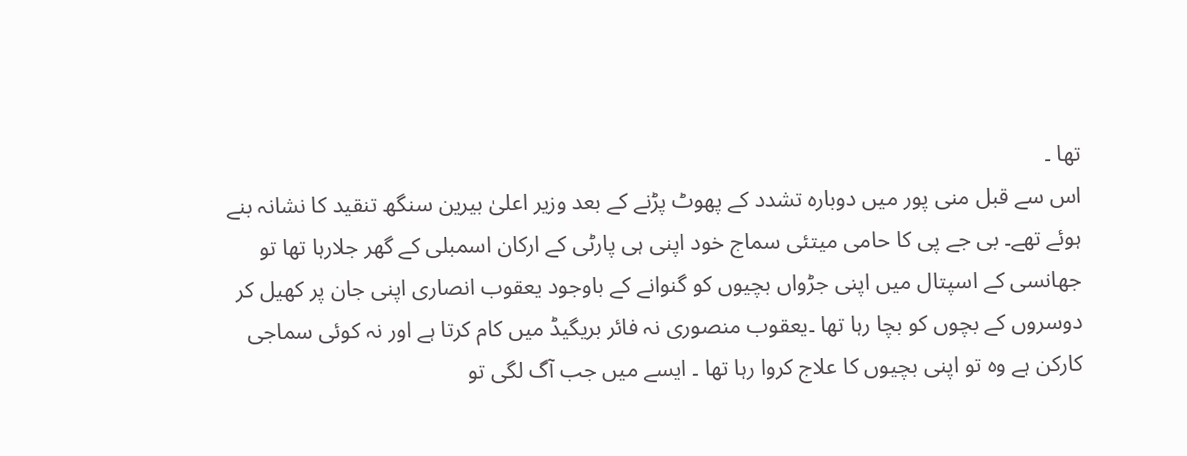تھا ۔
اس سے قبل منی پور میں دوبارہ تشدد کے پھوٹ پڑنے کے بعد وزیر اعلیٰ بیرین سنگھ تنقید کا نشانہ بنے ہوئے تھے۔ بی جے پی کا حامی میتئی سماج خود اپنی ہی پارٹی کے ارکان اسمبلی کے گھر جلارہا تھا تو جھانسی کے اسپتال میں اپنی جڑواں بچیوں کو گنوانے کے باوجود یعقوب انصاری اپنی جان پر کھیل کر دوسروں کے بچوں کو بچا رہا تھا ۔یعقوب منصوری نہ فائر بریگیڈ میں کام کرتا ہے اور نہ کوئی سماجی کارکن ہے وہ تو اپنی بچیوں کا علاج کروا رہا تھا ۔ ایسے میں جب آگ لگی تو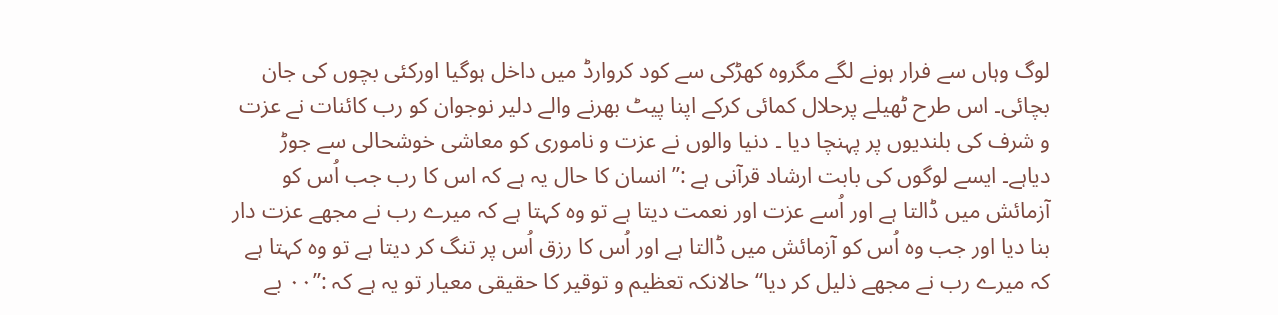لوگ وہاں سے فرار ہونے لگے مگروہ کھڑکی سے کود کروارڈ میں داخل ہوگیا اورکئی بچوں کی جان بچائی۔ اس طرح ٹھیلے پرحلال کمائی کرکے اپنا پیٹ بھرنے والے دلیر نوجوان کو رب کائنات نے عزت و شرف کی بلندیوں پر پہنچا دیا ۔ دنیا والوں نے عزت و ناموری کو معاشی خوشحالی سے جوڑ دیاہے۔ ایسے لوگوں کی بابت ارشاد قرآنی ہے :’’انسان کا حال یہ ہے کہ اس کا رب جب اُس کو آزمائش میں ڈالتا ہے اور اُسے عزت اور نعمت دیتا ہے تو وہ کہتا ہے کہ میرے رب نے مجھے عزت دار بنا دیا اور جب وہ اُس کو آزمائش میں ڈالتا ہے اور اُس کا رزق اُس پر تنگ کر دیتا ہے تو وہ کہتا ہے کہ میرے رب نے مجھے ذلیل کر دیا‘‘ حالانکہ تعظیم و توقیر کا حقیقی معیار تو یہ ہے کہ :’’۰۰ بے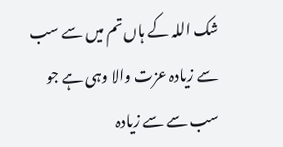شک اللہ کے ہاں تم میں سے سب سے زیادہ عزت والا وہی ہے جو سب سے سے زیادہ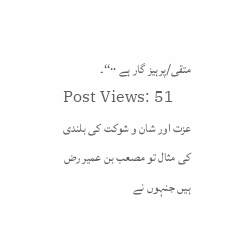متقی/پرہیز گار ہے ۰۰‘‘۔
Post Views: 51
عزت اور شان و شوکت کی بلندی کی مثال تو مصعب بن عمیر رض ہیں جنہوں نے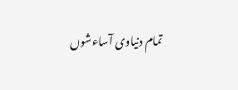تمام دنیاوی آساءشوں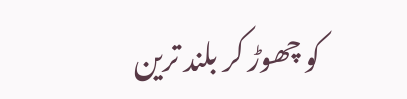کو چھوڑ کر بلند ترین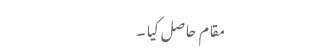مقام حاصل کیا۔